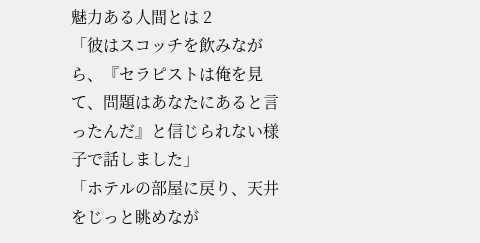魅力ある人間とは 2
「彼はスコッチを飲みながら、『セラピストは俺を見て、問題はあなたにあると言ったんだ』と信じられない様子で話しました」
「ホテルの部屋に戻り、天井をじっと眺めなが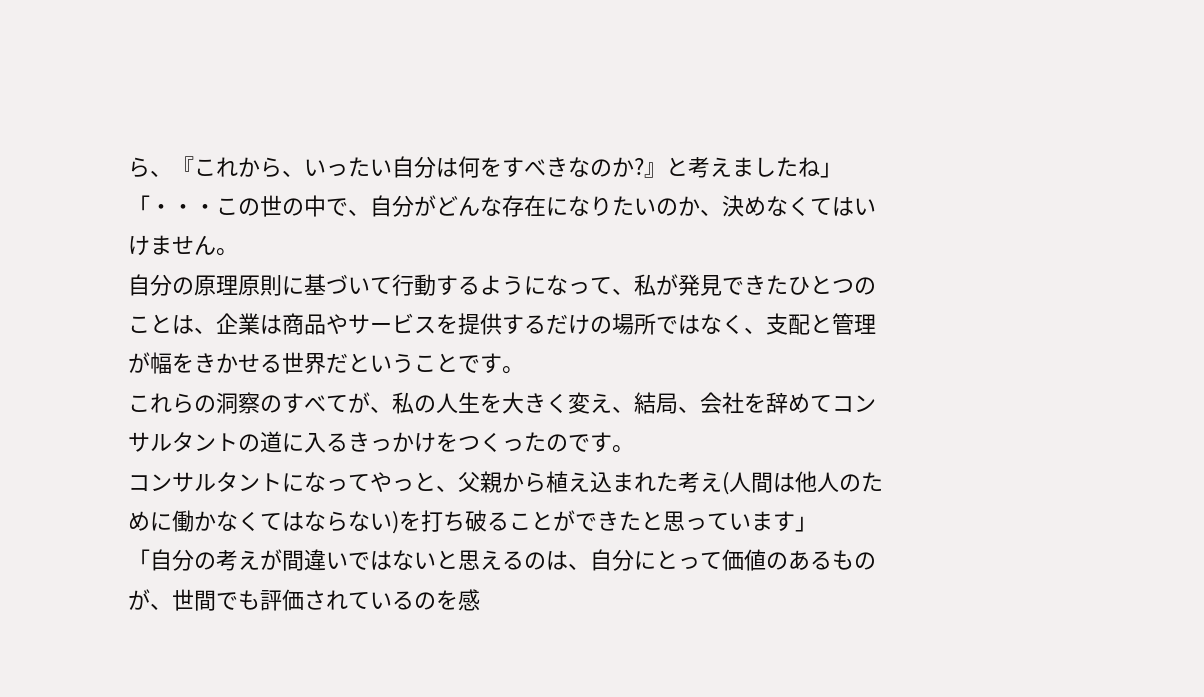ら、『これから、いったい自分は何をすべきなのか?』と考えましたね」
「・・・この世の中で、自分がどんな存在になりたいのか、決めなくてはいけません。
自分の原理原則に基づいて行動するようになって、私が発見できたひとつのことは、企業は商品やサービスを提供するだけの場所ではなく、支配と管理が幅をきかせる世界だということです。
これらの洞察のすべてが、私の人生を大きく変え、結局、会社を辞めてコンサルタントの道に入るきっかけをつくったのです。
コンサルタントになってやっと、父親から植え込まれた考え(人間は他人のために働かなくてはならない)を打ち破ることができたと思っています」
「自分の考えが間違いではないと思えるのは、自分にとって価値のあるものが、世間でも評価されているのを感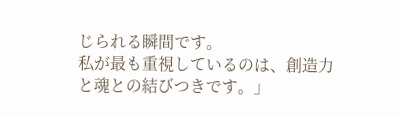じられる瞬間です。
私が最も重視しているのは、創造力と魂との結びつきです。」